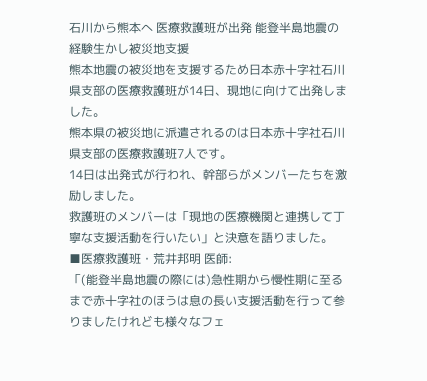石川から熊本へ 医療救護班が出発 能登半島地震の経験生かし被災地支援
熊本地震の被災地を支援するため日本赤十字社石川県支部の医療救護班が14日、現地に向けて出発しました。
熊本県の被災地に派遣されるのは日本赤十字社石川県支部の医療救護班7人です。
14日は出発式が行われ、幹部らがメンバーたちを激励しました。
救護班のメンバーは「現地の医療機関と連携して丁寧な支援活動を行いたい」と決意を語りました。
■医療救護班・荒井邦明 医師:
「(能登半島地震の際には)急性期から慢性期に至るまで赤十字社のほうは息の長い支援活動を行って参りましたけれども様々なフェ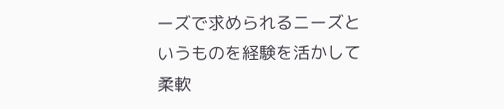ーズで求められるニーズというものを経験を活かして柔軟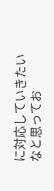に対応していきたいなと思ってお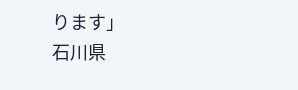ります」
石川県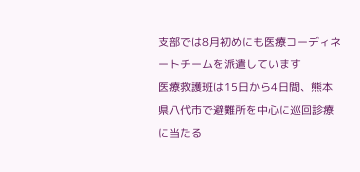支部では8月初めにも医療コーディネートチームを派遣しています
医療救護班は15日から4日間、熊本県八代市で避難所を中心に巡回診療に当たる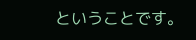ということです。